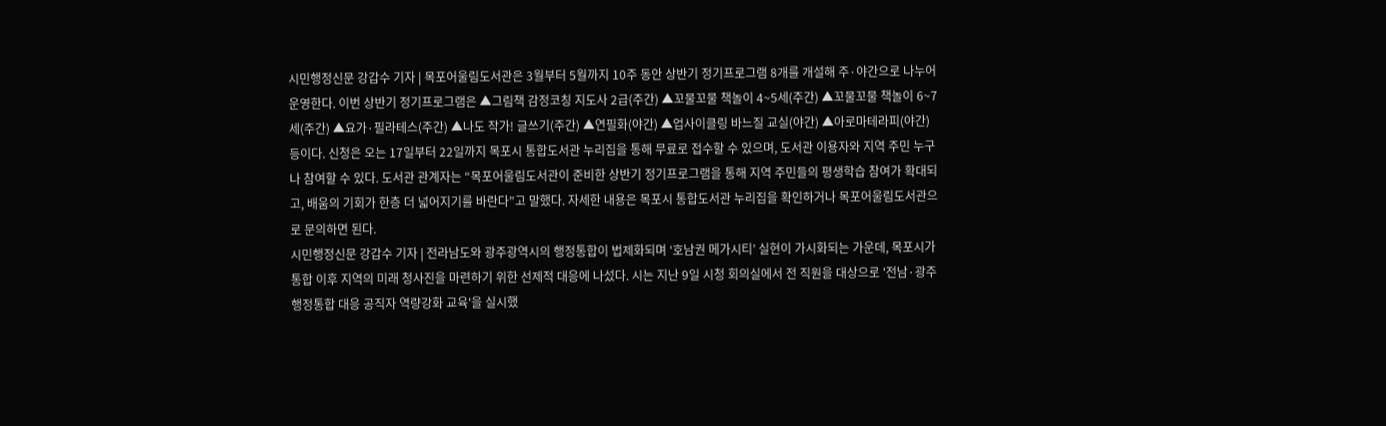시민행정신문 강갑수 기자 | 목포어울림도서관은 3월부터 5월까지 10주 동안 상반기 정기프로그램 8개를 개설해 주·야간으로 나누어 운영한다. 이번 상반기 정기프로그램은 ▲그림책 감정코칭 지도사 2급(주간) ▲꼬물꼬물 책놀이 4~5세(주간) ▲꼬물꼬물 책놀이 6~7세(주간) ▲요가·필라테스(주간) ▲나도 작가! 글쓰기(주간) ▲연필화(야간) ▲업사이클링 바느질 교실(야간) ▲아로마테라피(야간) 등이다. 신청은 오는 17일부터 22일까지 목포시 통합도서관 누리집을 통해 무료로 접수할 수 있으며, 도서관 이용자와 지역 주민 누구나 참여할 수 있다. 도서관 관계자는 “목포어울림도서관이 준비한 상반기 정기프로그램을 통해 지역 주민들의 평생학습 참여가 확대되고, 배움의 기회가 한층 더 넓어지기를 바란다”고 말했다. 자세한 내용은 목포시 통합도서관 누리집을 확인하거나 목포어울림도서관으로 문의하면 된다.
시민행정신문 강갑수 기자 | 전라남도와 광주광역시의 행정통합이 법제화되며 ‘호남권 메가시티’ 실현이 가시화되는 가운데, 목포시가 통합 이후 지역의 미래 청사진을 마련하기 위한 선제적 대응에 나섰다. 시는 지난 9일 시청 회의실에서 전 직원을 대상으로 '전남·광주 행정통합 대응 공직자 역량강화 교육'을 실시했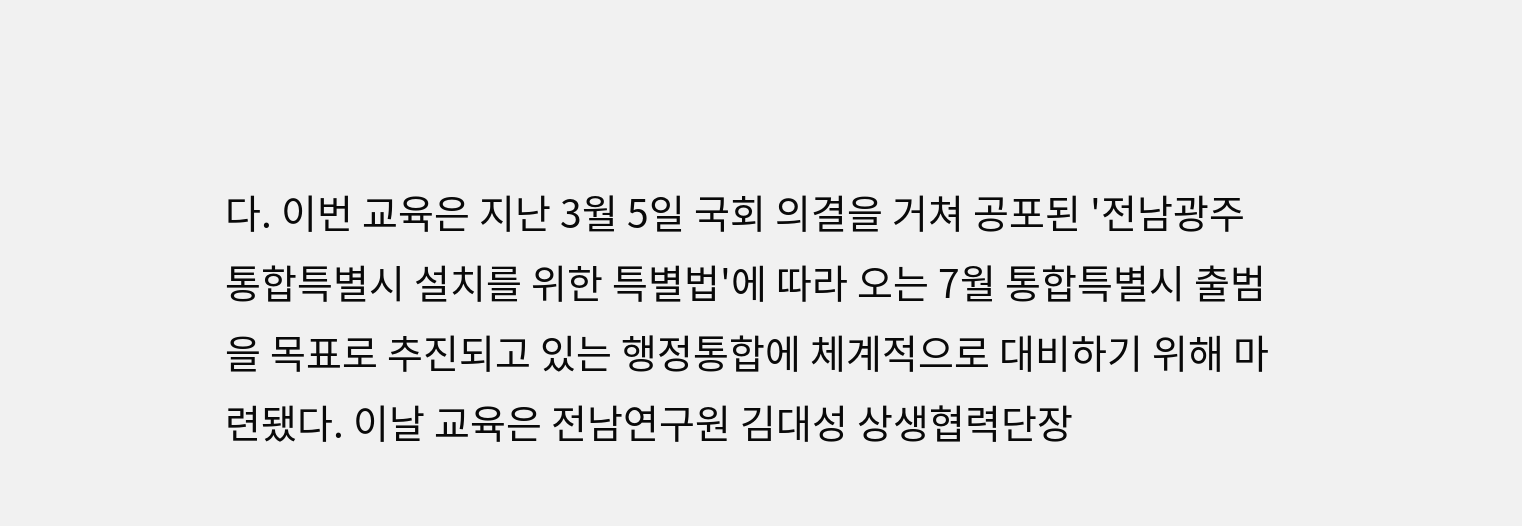다. 이번 교육은 지난 3월 5일 국회 의결을 거쳐 공포된 '전남광주통합특별시 설치를 위한 특별법'에 따라 오는 7월 통합특별시 출범을 목표로 추진되고 있는 행정통합에 체계적으로 대비하기 위해 마련됐다. 이날 교육은 전남연구원 김대성 상생협력단장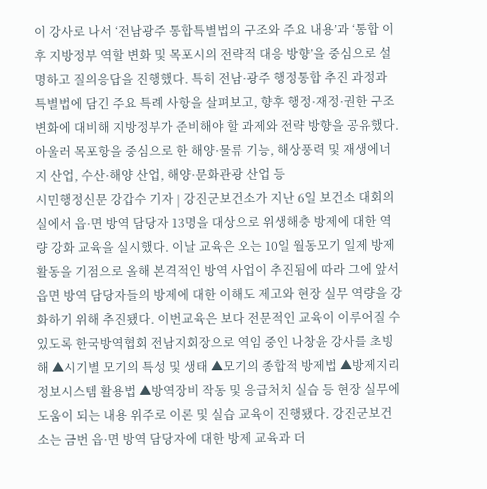이 강사로 나서 ‘전남광주 통합특별법의 구조와 주요 내용’과 ‘통합 이후 지방정부 역할 변화 및 목포시의 전략적 대응 방향’을 중심으로 설명하고 질의응답을 진행했다. 특히 전남·광주 행정통합 추진 과정과 특별법에 담긴 주요 특례 사항을 살펴보고, 향후 행정·재정·권한 구조 변화에 대비해 지방정부가 준비해야 할 과제와 전략 방향을 공유했다. 아울러 목포항을 중심으로 한 해양·물류 기능, 해상풍력 및 재생에너지 산업, 수산·해양 산업, 해양·문화관광 산업 등
시민행정신문 강갑수 기자 | 강진군보건소가 지난 6일 보건소 대회의실에서 읍·면 방역 담당자 13명을 대상으로 위생해충 방제에 대한 역량 강화 교육을 실시했다. 이날 교육은 오는 10일 월동모기 일제 방제활동을 기점으로 올해 본격적인 방역 사업이 추진됨에 따라 그에 앞서 읍면 방역 담당자들의 방제에 대한 이해도 제고와 현장 실무 역량을 강화하기 위해 추진됐다. 이번교육은 보다 전문적인 교육이 이루어질 수 있도록 한국방역협회 전남지회장으로 역임 중인 나창윤 강사를 초빙해 ▲시기별 모기의 특성 및 생태 ▲모기의 종합적 방제법 ▲방제지리정보시스템 활용법 ▲방역장비 작동 및 응급처치 실습 등 현장 실무에 도움이 되는 내용 위주로 이론 및 실습 교육이 진행됐다. 강진군보건소는 금번 읍·면 방역 담당자에 대한 방제 교육과 더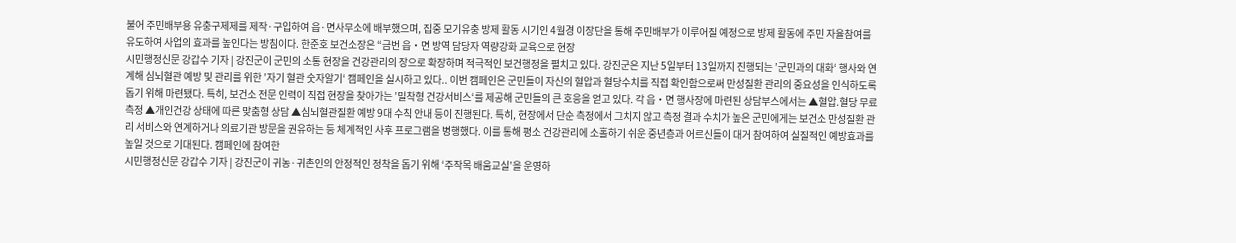불어 주민배부용 유충구제제를 제작·구입하여 읍·면사무소에 배부했으며, 집중 모기유충 방제 활동 시기인 4월경 이장단을 통해 주민배부가 이루어질 예정으로 방제 활동에 주민 자율참여를 유도하여 사업의 효과를 높인다는 방침이다. 한준호 보건소장은 “금번 읍‧면 방역 담당자 역량강화 교육으로 현장
시민행정신문 강갑수 기자 | 강진군이 군민의 소통 현장을 건강관리의 장으로 확장하며 적극적인 보건행정을 펼치고 있다. 강진군은 지난 5일부터 13일까지 진행되는 ’군민과의 대화‘ 행사와 연계해 심뇌혈관 예방 및 관리를 위한 ’자기 혈관 숫자알기‘ 캠페인을 실시하고 있다.. 이번 캠페인은 군민들이 자신의 혈압과 혈당수치를 직접 확인함으로써 만성질환 관리의 중요성을 인식하도록 돕기 위해 마련됐다. 특히, 보건소 전문 인력이 직접 현장을 찾아가는 ’밀착형 건강서비스‘를 제공해 군민들의 큰 호응을 얻고 있다. 각 읍‧면 행사장에 마련된 상담부스에서는 ▲혈압.혈당 무료 측정 ▲개인건강 상태에 따른 맞춤형 상담 ▲심뇌혈관질환 예방 9대 수칙 안내 등이 진행된다. 특히, 현장에서 단순 측정에서 그치지 않고 측정 결과 수치가 높은 군민에게는 보건소 만성질환 관리 서비스와 연계하거나 의료기관 방문을 권유하는 등 체계적인 사후 프로그램을 병행했다. 이를 통해 평소 건강관리에 소홀하기 쉬운 중년층과 어르신들이 대거 참여하여 실질적인 예방효과를 높일 것으로 기대된다. 캠페인에 참여한
시민행정신문 강갑수 기자 | 강진군이 귀농·귀촌인의 안정적인 정착을 돕기 위해 ‘주작목 배움교실’을 운영하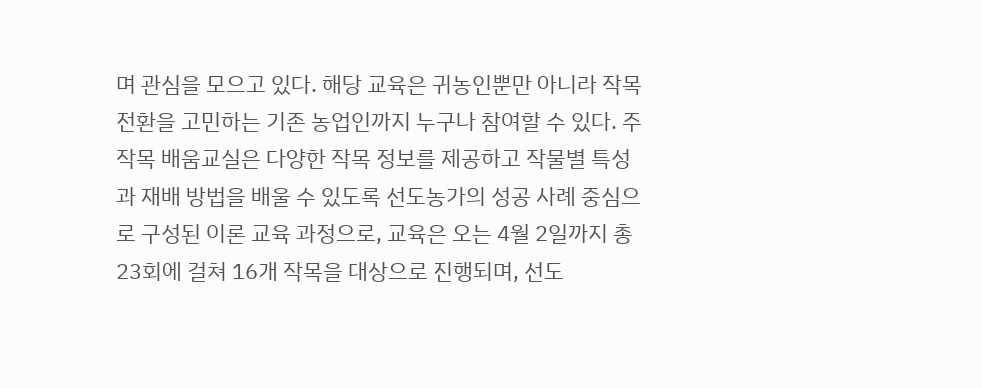며 관심을 모으고 있다. 해당 교육은 귀농인뿐만 아니라 작목 전환을 고민하는 기존 농업인까지 누구나 참여할 수 있다. 주작목 배움교실은 다양한 작목 정보를 제공하고 작물별 특성과 재배 방법을 배울 수 있도록 선도농가의 성공 사례 중심으로 구성된 이론 교육 과정으로, 교육은 오는 4월 2일까지 총 23회에 걸쳐 16개 작목을 대상으로 진행되며, 선도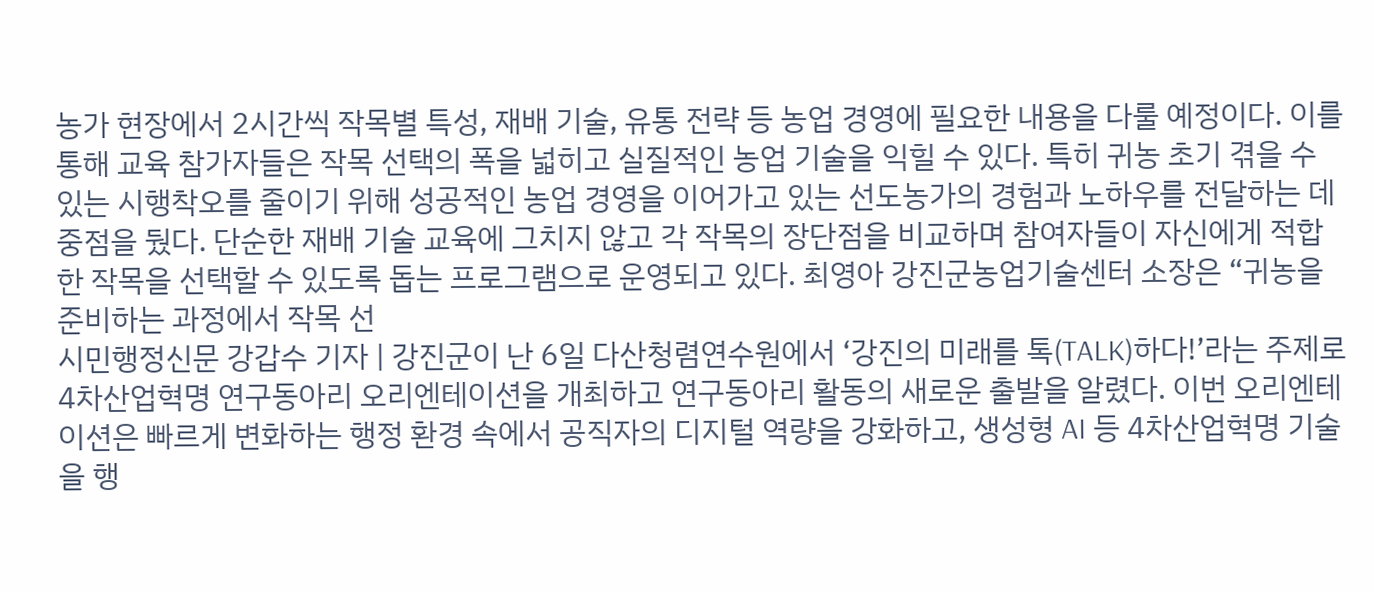농가 현장에서 2시간씩 작목별 특성, 재배 기술, 유통 전략 등 농업 경영에 필요한 내용을 다룰 예정이다. 이를 통해 교육 참가자들은 작목 선택의 폭을 넓히고 실질적인 농업 기술을 익힐 수 있다. 특히 귀농 초기 겪을 수 있는 시행착오를 줄이기 위해 성공적인 농업 경영을 이어가고 있는 선도농가의 경험과 노하우를 전달하는 데 중점을 뒀다. 단순한 재배 기술 교육에 그치지 않고 각 작목의 장단점을 비교하며 참여자들이 자신에게 적합한 작목을 선택할 수 있도록 돕는 프로그램으로 운영되고 있다. 최영아 강진군농업기술센터 소장은 “귀농을 준비하는 과정에서 작목 선
시민행정신문 강갑수 기자 | 강진군이 난 6일 다산청렴연수원에서 ‘강진의 미래를 톡(TALK)하다!’라는 주제로 4차산업혁명 연구동아리 오리엔테이션을 개최하고 연구동아리 활동의 새로운 출발을 알렸다. 이번 오리엔테이션은 빠르게 변화하는 행정 환경 속에서 공직자의 디지털 역량을 강화하고, 생성형 AI 등 4차산업혁명 기술을 행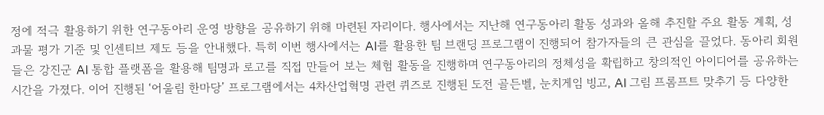정에 적극 활용하기 위한 연구동아리 운영 방향을 공유하기 위해 마련된 자리이다. 행사에서는 지난해 연구동아리 활동 성과와 올해 추진할 주요 활동 계획, 성과물 평가 기준 및 인센티브 제도 등을 안내했다. 특히 이번 행사에서는 AI를 활용한 팀 브랜딩 프로그램이 진행되어 참가자들의 큰 관심을 끌었다. 동아리 회원들은 강진군 AI 통합 플랫폼을 활용해 팀명과 로고를 직접 만들어 보는 체험 활동을 진행하며 연구동아리의 정체성을 확립하고 창의적인 아이디어를 공유하는 시간을 가졌다. 이어 진행된 ‘어울림 한마당’ 프로그램에서는 4차산업혁명 관련 퀴즈로 진행된 도전 골든벨, 눈치게임 빙고, AI 그림 프롬프트 맞추기 등 다양한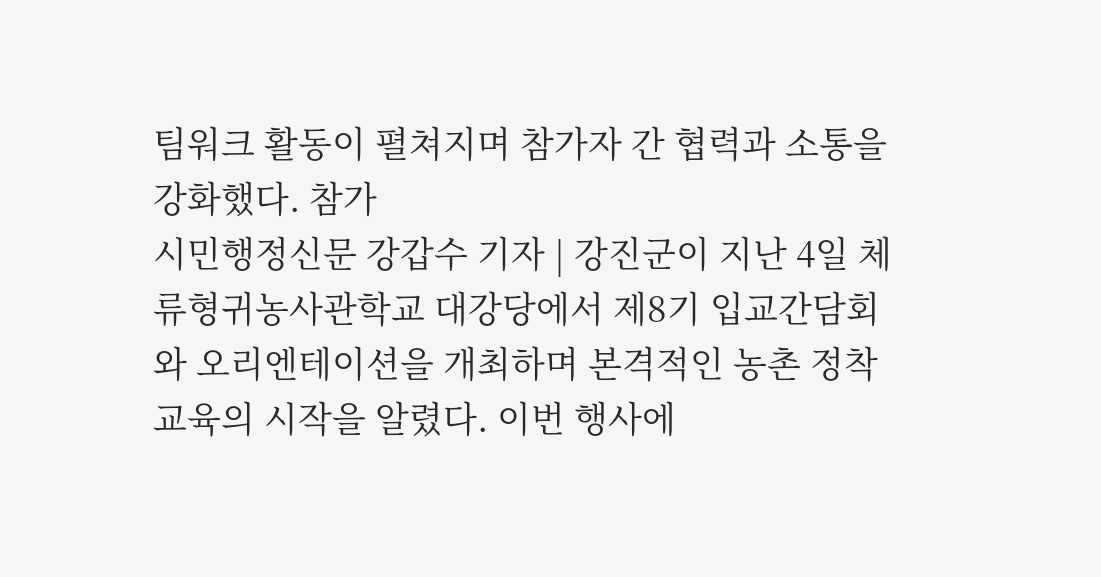팀워크 활동이 펼쳐지며 참가자 간 협력과 소통을 강화했다. 참가
시민행정신문 강갑수 기자 | 강진군이 지난 4일 체류형귀농사관학교 대강당에서 제8기 입교간담회와 오리엔테이션을 개최하며 본격적인 농촌 정착 교육의 시작을 알렸다. 이번 행사에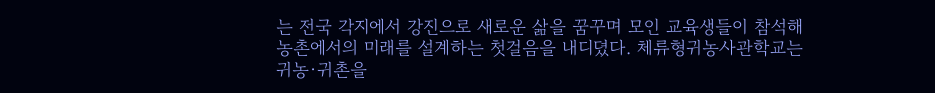는 전국 각지에서 강진으로 새로운 삶을 꿈꾸며 모인 교육생들이 참석해 농촌에서의 미래를 설계하는 첫걸음을 내디뎠다. 체류형귀농사관학교는 귀농·귀촌을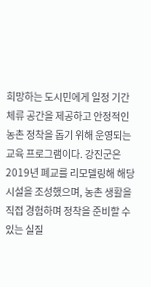희망하는 도시민에게 일정 기간 체류 공간을 제공하고 안정적인 농촌 정착을 돕기 위해 운영되는 교육 프로그램이다. 강진군은 2019년 폐교를 리모델링해 해당 시설을 조성했으며, 농촌 생활을 직접 경험하며 정착을 준비할 수 있는 실질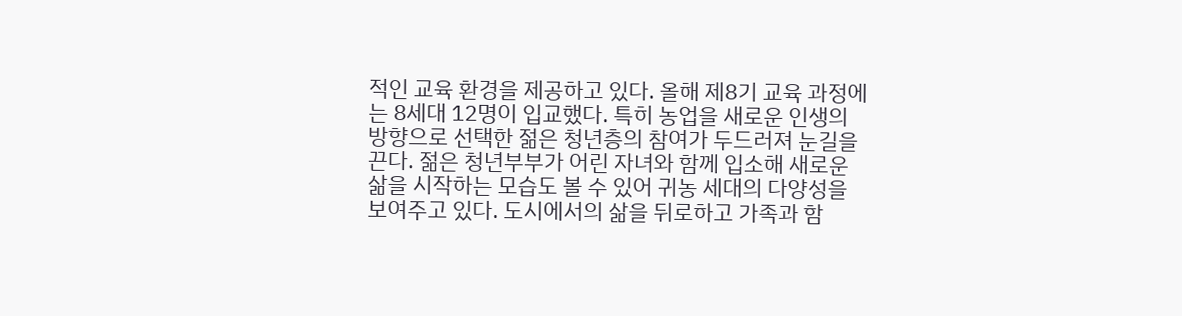적인 교육 환경을 제공하고 있다. 올해 제8기 교육 과정에는 8세대 12명이 입교했다. 특히 농업을 새로운 인생의 방향으로 선택한 젊은 청년층의 참여가 두드러져 눈길을 끈다. 젊은 청년부부가 어린 자녀와 함께 입소해 새로운 삶을 시작하는 모습도 볼 수 있어 귀농 세대의 다양성을 보여주고 있다. 도시에서의 삶을 뒤로하고 가족과 함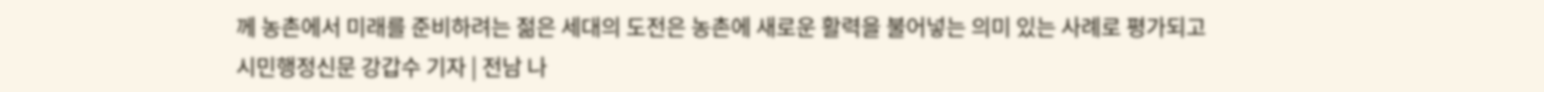께 농촌에서 미래를 준비하려는 젊은 세대의 도전은 농촌에 새로운 활력을 불어넣는 의미 있는 사례로 평가되고
시민행정신문 강갑수 기자 | 전남 나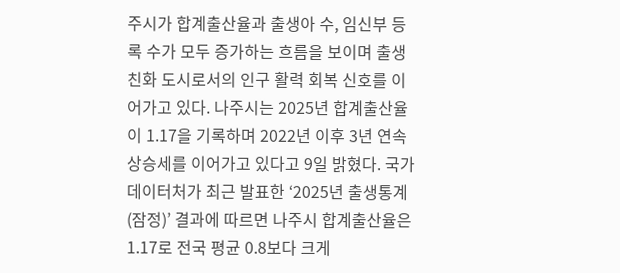주시가 합계출산율과 출생아 수, 임신부 등록 수가 모두 증가하는 흐름을 보이며 출생 친화 도시로서의 인구 활력 회복 신호를 이어가고 있다. 나주시는 2025년 합계출산율이 1.17을 기록하며 2022년 이후 3년 연속 상승세를 이어가고 있다고 9일 밝혔다. 국가데이터처가 최근 발표한 ‘2025년 출생통계(잠정)’ 결과에 따르면 나주시 합계출산율은 1.17로 전국 평균 0.8보다 크게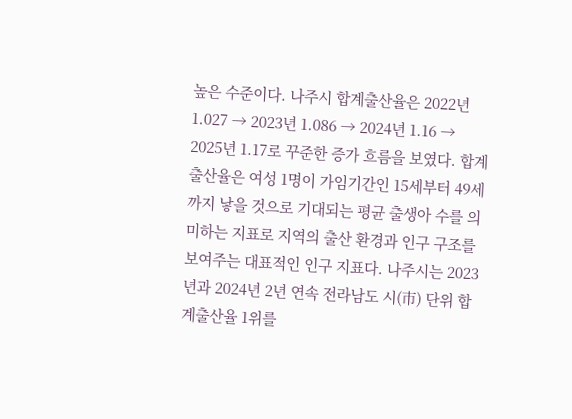높은 수준이다. 나주시 합계출산율은 2022년 1.027 → 2023년 1.086 → 2024년 1.16 → 2025년 1.17로 꾸준한 증가 흐름을 보였다. 합계출산율은 여성 1명이 가임기간인 15세부터 49세까지 낳을 것으로 기대되는 평균 출생아 수를 의미하는 지표로 지역의 출산 환경과 인구 구조를 보여주는 대표적인 인구 지표다. 나주시는 2023년과 2024년 2년 연속 전라남도 시(市) 단위 합계출산율 1위를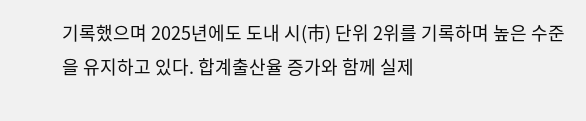기록했으며 2025년에도 도내 시(市) 단위 2위를 기록하며 높은 수준을 유지하고 있다. 합계출산율 증가와 함께 실제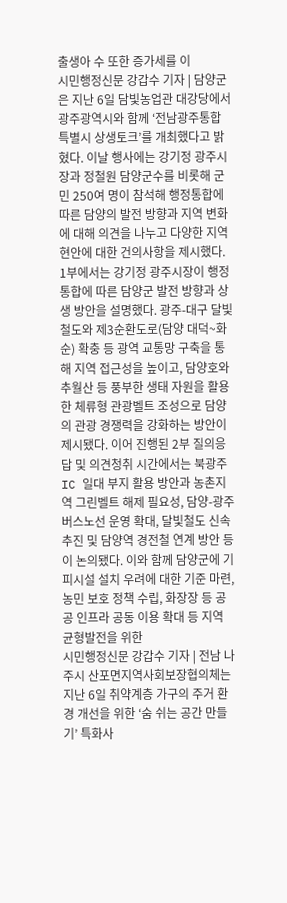출생아 수 또한 증가세를 이
시민행정신문 강갑수 기자 | 담양군은 지난 6일 담빛농업관 대강당에서 광주광역시와 함께 ‘전남광주통합특별시 상생토크’를 개최했다고 밝혔다. 이날 행사에는 강기정 광주시장과 정철원 담양군수를 비롯해 군민 250여 명이 참석해 행정통합에 따른 담양의 발전 방향과 지역 변화에 대해 의견을 나누고 다양한 지역 현안에 대한 건의사항을 제시했다. 1부에서는 강기정 광주시장이 행정통합에 따른 담양군 발전 방향과 상생 방안을 설명했다. 광주-대구 달빛철도와 제3순환도로(담양 대덕~화순) 확충 등 광역 교통망 구축을 통해 지역 접근성을 높이고, 담양호와 추월산 등 풍부한 생태 자원을 활용한 체류형 관광벨트 조성으로 담양의 관광 경쟁력을 강화하는 방안이 제시됐다. 이어 진행된 2부 질의응답 및 의견청취 시간에서는 북광주IC 일대 부지 활용 방안과 농촌지역 그린벨트 해제 필요성, 담양-광주 버스노선 운영 확대, 달빛철도 신속 추진 및 담양역 경전철 연계 방안 등이 논의됐다. 이와 함께 담양군에 기피시설 설치 우려에 대한 기준 마련, 농민 보호 정책 수립, 화장장 등 공공 인프라 공동 이용 확대 등 지역 균형발전을 위한
시민행정신문 강갑수 기자 | 전남 나주시 산포면지역사회보장협의체는 지난 6일 취약계층 가구의 주거 환경 개선을 위한 ‘숨 쉬는 공간 만들기’ 특화사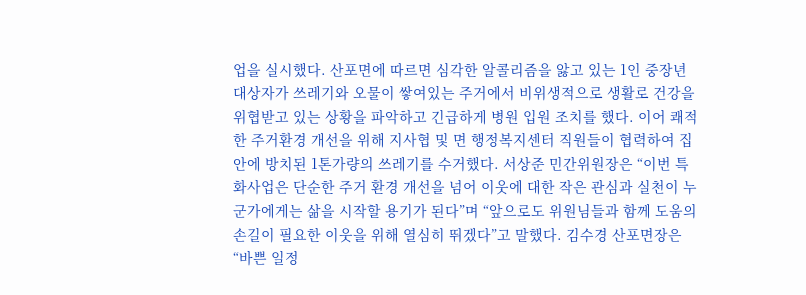업을 실시했다. 산포면에 따르면 심각한 알콜리즘을 앓고 있는 1인 중장년 대상자가 쓰레기와 오물이 쌓여있는 주거에서 비위생적으로 생활로 건강을 위협받고 있는 상황을 파악하고 긴급하게 병원 입원 조치를 했다. 이어 쾌적한 주거환경 개선을 위해 지사협 및 면 행정복지센터 직원들이 협력하여 집안에 방치된 1톤가량의 쓰레기를 수거했다. 서상준 민간위원장은 “이번 특화사업은 단순한 주거 환경 개선을 넘어 이웃에 대한 작은 관심과 실천이 누군가에게는 삶을 시작할 용기가 된다”며 “앞으로도 위원님들과 함께 도움의 손길이 필요한 이웃을 위해 열심히 뛰겠다”고 말했다. 김수경 산포면장은 “바쁜 일정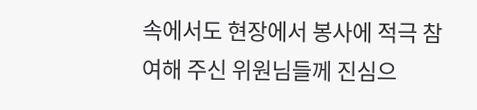속에서도 현장에서 봉사에 적극 참여해 주신 위원님들께 진심으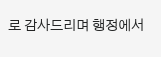로 감사드리며 행정에서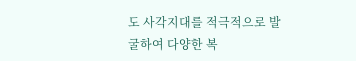도 사각지대를 적극적으로 발굴하여 다양한 복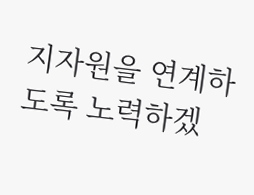지자원을 연계하도록 노력하겠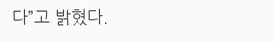다”고 밝혔다.